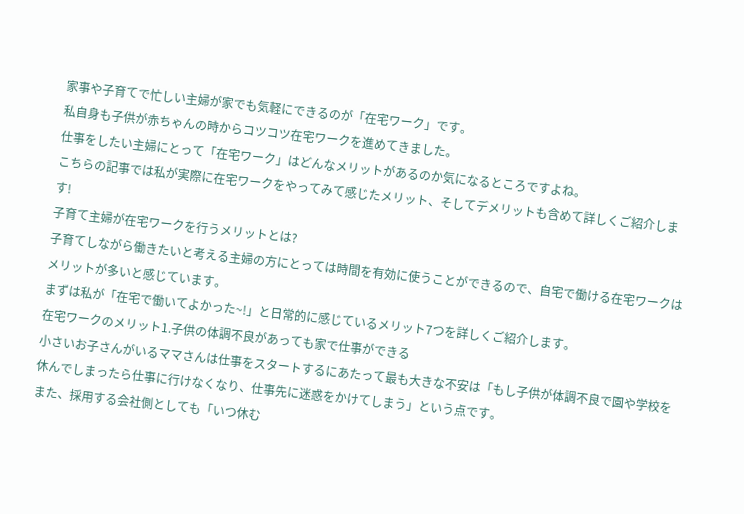家事や子育てで忙しい主婦が家でも気軽にできるのが「在宅ワーク」です。
私自身も子供が赤ちゃんの時からコツコツ在宅ワークを進めてきました。
仕事をしたい主婦にとって「在宅ワーク」はどんなメリットがあるのか気になるところですよね。
こちらの記事では私が実際に在宅ワークをやってみて感じたメリット、そしてデメリットも含めて詳しくご紹介します!
子育て主婦が在宅ワークを行うメリットとは?
子育てしながら働きたいと考える主婦の方にとっては時間を有効に使うことができるので、自宅で働ける在宅ワークはメリットが多いと感じています。
まずは私が「在宅で働いてよかった~!」と日常的に感じているメリット7つを詳しくご紹介します。
在宅ワークのメリット1.子供の体調不良があっても家で仕事ができる
小さいお子さんがいるママさんは仕事をスタートするにあたって最も大きな不安は「もし子供が体調不良で園や学校を休んでしまったら仕事に行けなくなり、仕事先に迷惑をかけてしまう」という点です。
また、採用する会社側としても「いつ休む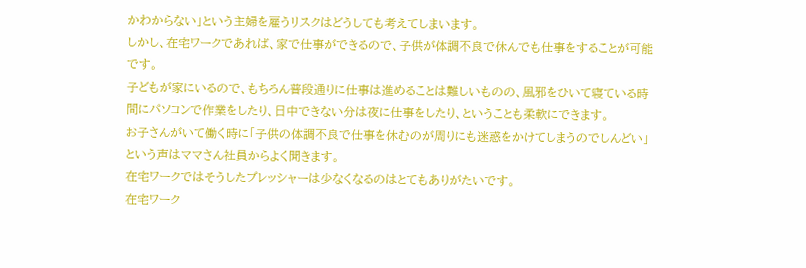かわからない」という主婦を雇うリスクはどうしても考えてしまいます。
しかし、在宅ワークであれば、家で仕事ができるので、子供が体調不良で休んでも仕事をすることが可能です。
子どもが家にいるので、もちろん普段通りに仕事は進めることは難しいものの、風邪をひいて寝ている時間にパソコンで作業をしたり、日中できない分は夜に仕事をしたり、ということも柔軟にできます。
お子さんがいて働く時に「子供の体調不良で仕事を休むのが周りにも迷惑をかけてしまうのでしんどい」という声はママさん社員からよく聞きます。
在宅ワークではそうしたプレッシャーは少なくなるのはとてもありがたいです。
在宅ワーク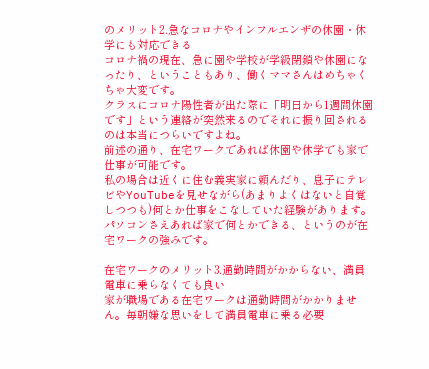のメリット2.急なコロナやインフルエンザの休園・休学にも対応できる
コロナ禍の現在、急に園や学校が学級閉鎖や休園になったり、ということもあり、働くママさんはめちゃくちゃ大変です。
クラスにコロナ陽性者が出た際に「明日から1週間休園です」という連絡が突然来るのでそれに振り回されるのは本当につらいですよね。
前述の通り、在宅ワークであれば休園や休学でも家で仕事が可能です。
私の場合は近くに住む義実家に頼んだり、息子にテレビやYouTubeを見せながら(あまりよくはないと自覚しつつも)何とか仕事をこなしていた経験があります。
パソコンさえあれば家で何とかできる、というのが在宅ワークの強みです。

在宅ワークのメリット3.通勤時間がかからない、満員電車に乗らなくても良い
家が職場である在宅ワークは通勤時間がかかりません。毎朝嫌な思いをして満員電車に乗る必要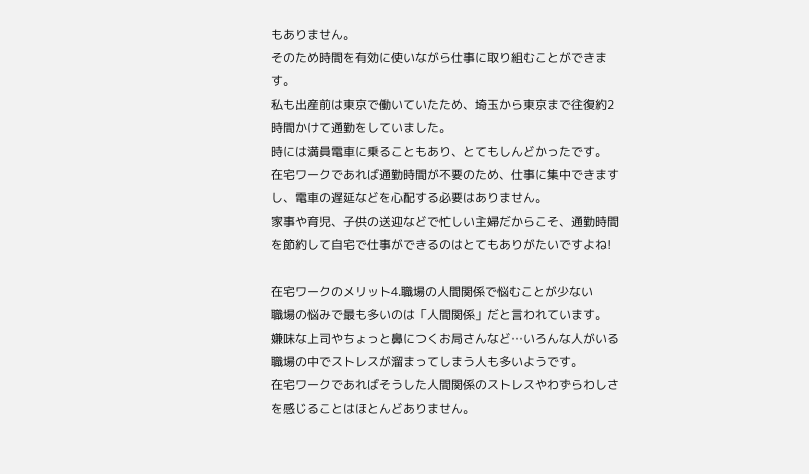もありません。
そのため時間を有効に使いながら仕事に取り組むことができます。
私も出産前は東京で働いていたため、埼玉から東京まで往復約2時間かけて通勤をしていました。
時には満員電車に乗ることもあり、とてもしんどかったです。
在宅ワークであれば通勤時間が不要のため、仕事に集中できますし、電車の遅延などを心配する必要はありません。
家事や育児、子供の送迎などで忙しい主婦だからこそ、通勤時間を節約して自宅で仕事ができるのはとてもありがたいですよね!

在宅ワークのメリット4.職場の人間関係で悩むことが少ない
職場の悩みで最も多いのは「人間関係」だと言われています。
嫌味な上司やちょっと鼻につくお局さんなど…いろんな人がいる職場の中でストレスが溜まってしまう人も多いようです。
在宅ワークであればそうした人間関係のストレスやわずらわしさを感じることはほとんどありません。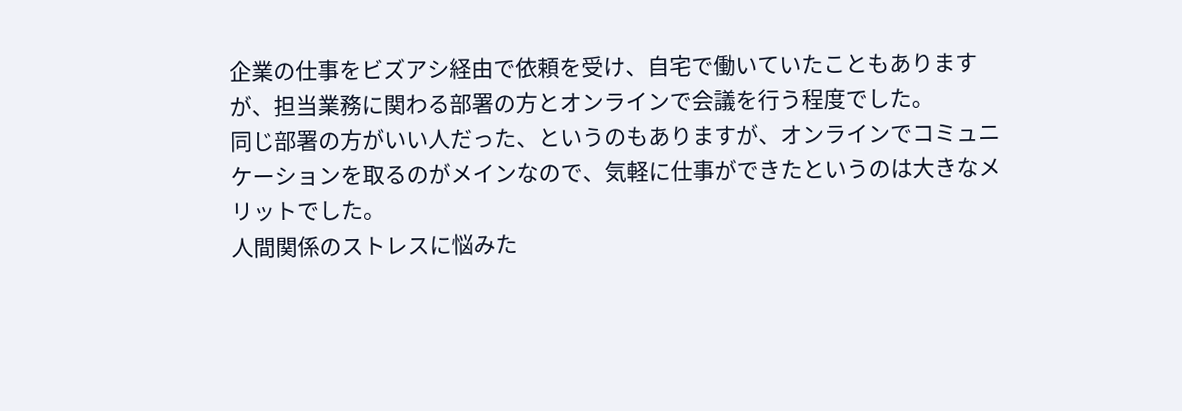企業の仕事をビズアシ経由で依頼を受け、自宅で働いていたこともありますが、担当業務に関わる部署の方とオンラインで会議を行う程度でした。
同じ部署の方がいい人だった、というのもありますが、オンラインでコミュニケーションを取るのがメインなので、気軽に仕事ができたというのは大きなメリットでした。
人間関係のストレスに悩みた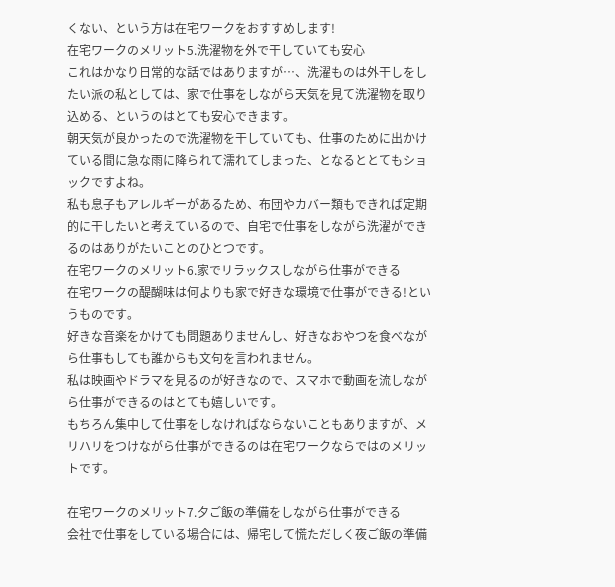くない、という方は在宅ワークをおすすめします!
在宅ワークのメリット5.洗濯物を外で干していても安心
これはかなり日常的な話ではありますが…、洗濯ものは外干しをしたい派の私としては、家で仕事をしながら天気を見て洗濯物を取り込める、というのはとても安心できます。
朝天気が良かったので洗濯物を干していても、仕事のために出かけている間に急な雨に降られて濡れてしまった、となるととてもショックですよね。
私も息子もアレルギーがあるため、布団やカバー類もできれば定期的に干したいと考えているので、自宅で仕事をしながら洗濯ができるのはありがたいことのひとつです。
在宅ワークのメリット6.家でリラックスしながら仕事ができる
在宅ワークの醍醐味は何よりも家で好きな環境で仕事ができる!というものです。
好きな音楽をかけても問題ありませんし、好きなおやつを食べながら仕事もしても誰からも文句を言われません。
私は映画やドラマを見るのが好きなので、スマホで動画を流しながら仕事ができるのはとても嬉しいです。
もちろん集中して仕事をしなければならないこともありますが、メリハリをつけながら仕事ができるのは在宅ワークならではのメリットです。

在宅ワークのメリット7.夕ご飯の準備をしながら仕事ができる
会社で仕事をしている場合には、帰宅して慌ただしく夜ご飯の準備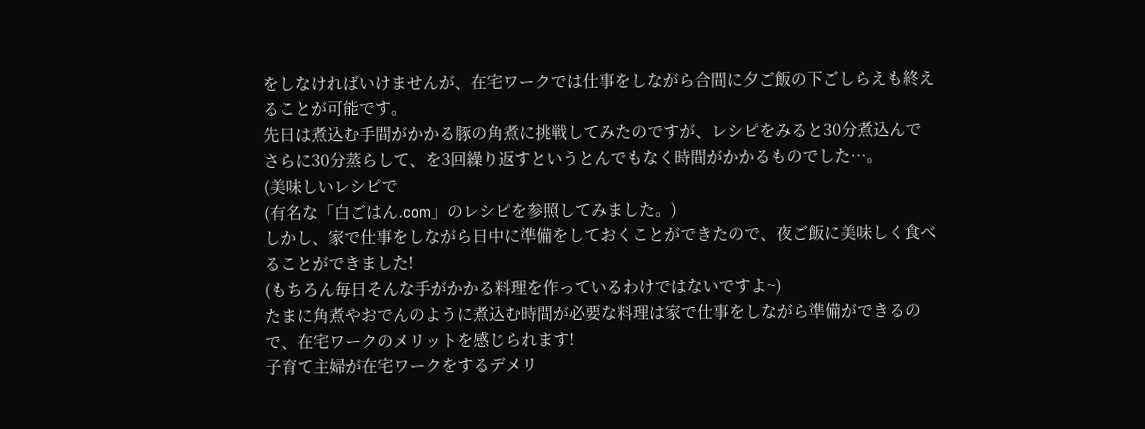をしなければいけませんが、在宅ワークでは仕事をしながら合間に夕ご飯の下ごしらえも終えることが可能です。
先日は煮込む手間がかかる豚の角煮に挑戦してみたのですが、レシピをみると30分煮込んでさらに30分蒸らして、を3回繰り返すというとんでもなく時間がかかるものでした…。
(美味しいレシピで
(有名な「白ごはん.com」のレシピを参照してみました。)
しかし、家で仕事をしながら日中に準備をしておくことができたので、夜ご飯に美味しく食べることができました!
(もちろん毎日そんな手がかかる料理を作っているわけではないですよ~)
たまに角煮やおでんのように煮込む時間が必要な料理は家で仕事をしながら準備ができるので、在宅ワークのメリットを感じられます!
子育て主婦が在宅ワークをするデメリ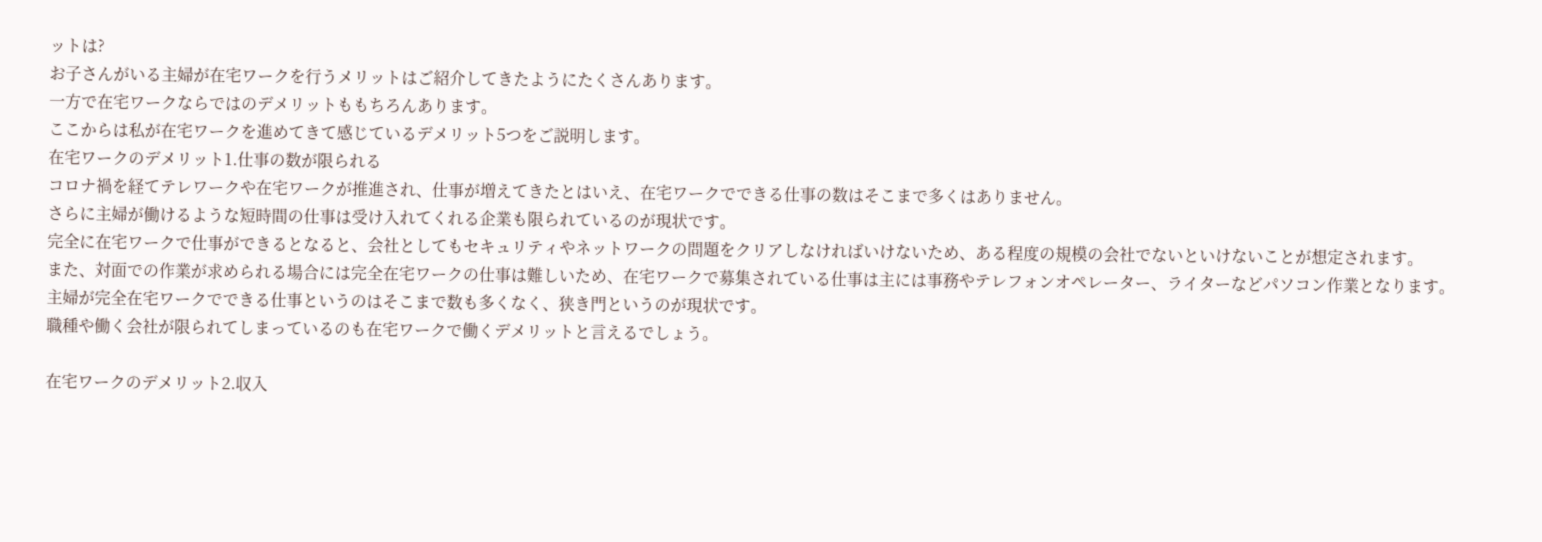ットは?
お子さんがいる主婦が在宅ワークを行うメリットはご紹介してきたようにたくさんあります。
一方で在宅ワークならではのデメリットももちろんあります。
ここからは私が在宅ワークを進めてきて感じているデメリット5つをご説明します。
在宅ワークのデメリット1.仕事の数が限られる
コロナ禍を経てテレワークや在宅ワークが推進され、仕事が増えてきたとはいえ、在宅ワークでできる仕事の数はそこまで多くはありません。
さらに主婦が働けるような短時間の仕事は受け入れてくれる企業も限られているのが現状です。
完全に在宅ワークで仕事ができるとなると、会社としてもセキュリティやネットワークの問題をクリアしなければいけないため、ある程度の規模の会社でないといけないことが想定されます。
また、対面での作業が求められる場合には完全在宅ワークの仕事は難しいため、在宅ワークで募集されている仕事は主には事務やテレフォンオペレーター、ライターなどパソコン作業となります。
主婦が完全在宅ワークでできる仕事というのはそこまで数も多くなく、狭き門というのが現状です。
職種や働く会社が限られてしまっているのも在宅ワークで働くデメリットと言えるでしょう。

在宅ワークのデメリット2.収入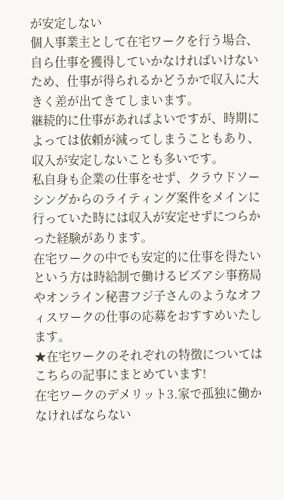が安定しない
個人事業主として在宅ワークを行う場合、自ら仕事を獲得していかなければいけないため、仕事が得られるかどうかで収入に大きく差が出てきてしまいます。
継続的に仕事があればよいですが、時期によっては依頼が減ってしまうこともあり、収入が安定しないことも多いです。
私自身も企業の仕事をせず、クラウドソーシングからのライティング案件をメインに行っていた時には収入が安定せずにつらかった経験があります。
在宅ワークの中でも安定的に仕事を得たいという方は時給制で働けるビズアシ事務局やオンライン秘書フジ子さんのようなオフィスワークの仕事の応募をおすすめいたします。
★在宅ワークのそれぞれの特徴についてはこちらの記事にまとめています!
在宅ワークのデメリット3.家で孤独に働かなければならない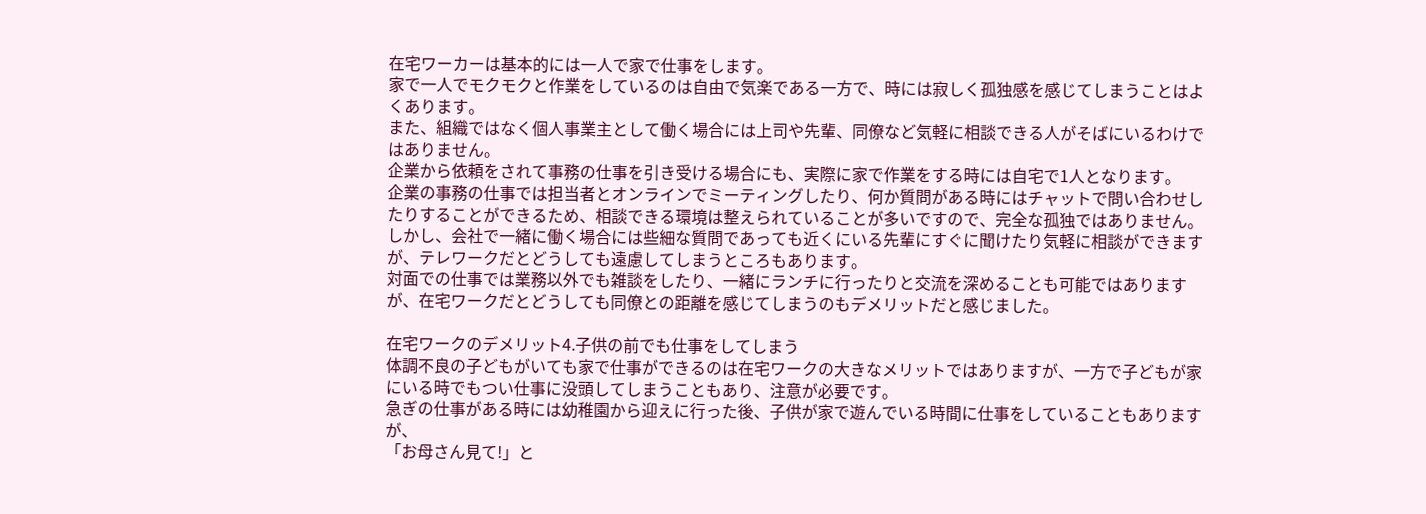在宅ワーカーは基本的には一人で家で仕事をします。
家で一人でモクモクと作業をしているのは自由で気楽である一方で、時には寂しく孤独感を感じてしまうことはよくあります。
また、組織ではなく個人事業主として働く場合には上司や先輩、同僚など気軽に相談できる人がそばにいるわけではありません。
企業から依頼をされて事務の仕事を引き受ける場合にも、実際に家で作業をする時には自宅で1人となります。
企業の事務の仕事では担当者とオンラインでミーティングしたり、何か質問がある時にはチャットで問い合わせしたりすることができるため、相談できる環境は整えられていることが多いですので、完全な孤独ではありません。
しかし、会社で一緒に働く場合には些細な質問であっても近くにいる先輩にすぐに聞けたり気軽に相談ができますが、テレワークだとどうしても遠慮してしまうところもあります。
対面での仕事では業務以外でも雑談をしたり、一緒にランチに行ったりと交流を深めることも可能ではありますが、在宅ワークだとどうしても同僚との距離を感じてしまうのもデメリットだと感じました。

在宅ワークのデメリット4.子供の前でも仕事をしてしまう
体調不良の子どもがいても家で仕事ができるのは在宅ワークの大きなメリットではありますが、一方で子どもが家にいる時でもつい仕事に没頭してしまうこともあり、注意が必要です。
急ぎの仕事がある時には幼稚園から迎えに行った後、子供が家で遊んでいる時間に仕事をしていることもありますが、
「お母さん見て!」と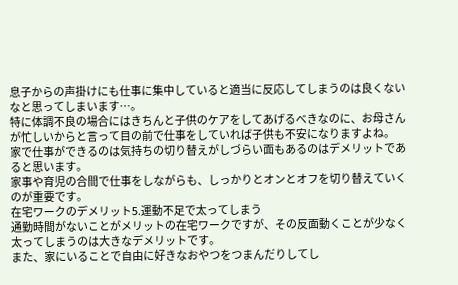息子からの声掛けにも仕事に集中していると適当に反応してしまうのは良くないなと思ってしまいます…。
特に体調不良の場合にはきちんと子供のケアをしてあげるべきなのに、お母さんが忙しいからと言って目の前で仕事をしていれば子供も不安になりますよね。
家で仕事ができるのは気持ちの切り替えがしづらい面もあるのはデメリットであると思います。
家事や育児の合間で仕事をしながらも、しっかりとオンとオフを切り替えていくのが重要です。
在宅ワークのデメリット5.運動不足で太ってしまう
通勤時間がないことがメリットの在宅ワークですが、その反面動くことが少なく太ってしまうのは大きなデメリットです。
また、家にいることで自由に好きなおやつをつまんだりしてし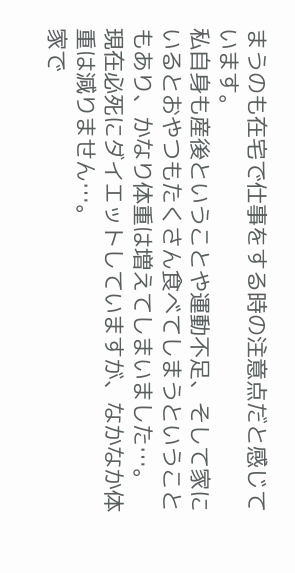まうのも在宅で仕事をする時の注意点だと感じています。
私自身も産後ということや運動不足、そして家にいるとおやつもたくさん食べてしまうということもあり、かなり体重は増えてしまいました…。
現在必死にダイエットしていますが、なかなか体重は減りません…。
家で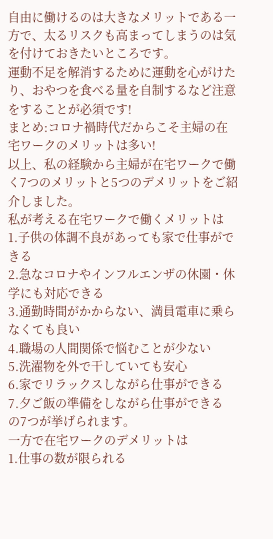自由に働けるのは大きなメリットである一方で、太るリスクも高まってしまうのは気を付けておきたいところです。
運動不足を解消するために運動を心がけたり、おやつを食べる量を自制するなど注意をすることが必須です!
まとめ:コロナ禍時代だからこそ主婦の在宅ワークのメリットは多い!
以上、私の経験から主婦が在宅ワークで働く7つのメリットと5つのデメリットをご紹介しました。
私が考える在宅ワークで働くメリットは
1.子供の体調不良があっても家で仕事ができる
2.急なコロナやインフルエンザの休園・休学にも対応できる
3.通勤時間がかからない、満員電車に乗らなくても良い
4.職場の人間関係で悩むことが少ない
5.洗濯物を外で干していても安心
6.家でリラックスしながら仕事ができる
7.夕ご飯の準備をしながら仕事ができる
の7つが挙げられます。
一方で在宅ワークのデメリットは
1.仕事の数が限られる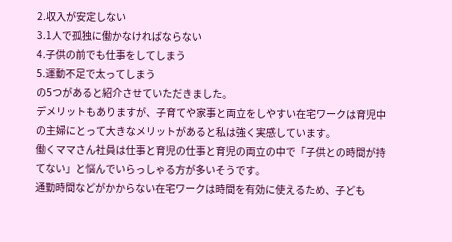2.収入が安定しない
3.1人で孤独に働かなければならない
4.子供の前でも仕事をしてしまう
5.運動不足で太ってしまう
の5つがあると紹介させていただきました。
デメリットもありますが、子育てや家事と両立をしやすい在宅ワークは育児中の主婦にとって大きなメリットがあると私は強く実感しています。
働くママさん社員は仕事と育児の仕事と育児の両立の中で「子供との時間が持てない」と悩んでいらっしゃる方が多いそうです。
通勤時間などがかからない在宅ワークは時間を有効に使えるため、子ども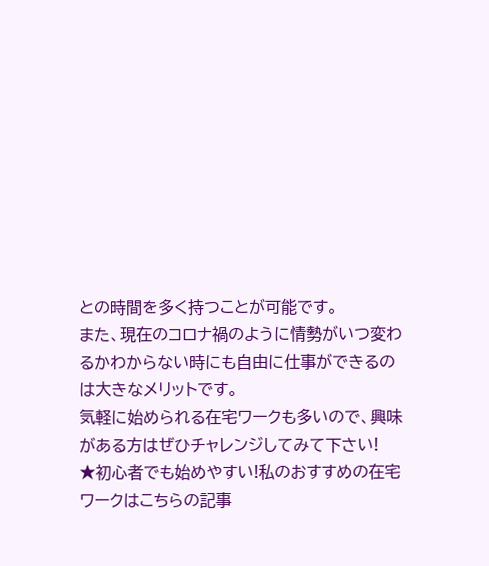との時間を多く持つことが可能です。
また、現在のコロナ禍のように情勢がいつ変わるかわからない時にも自由に仕事ができるのは大きなメリットです。
気軽に始められる在宅ワークも多いので、興味がある方はぜひチャレンジしてみて下さい!
★初心者でも始めやすい!私のおすすめの在宅ワークはこちらの記事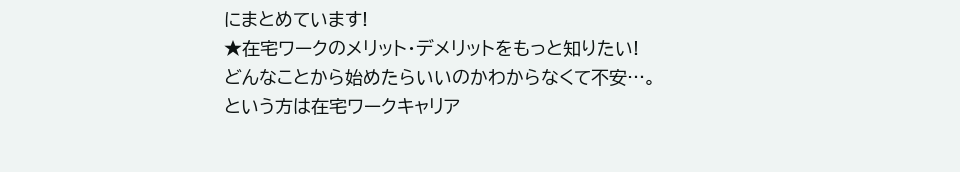にまとめています!
★在宅ワークのメリット・デメリットをもっと知りたい!
どんなことから始めたらいいのかわからなくて不安…。
という方は在宅ワークキャリア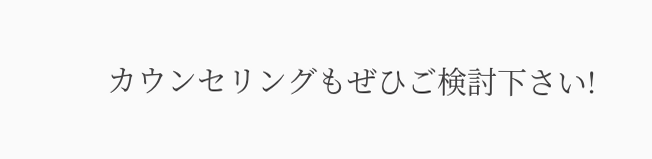カウンセリングもぜひご検討下さい!